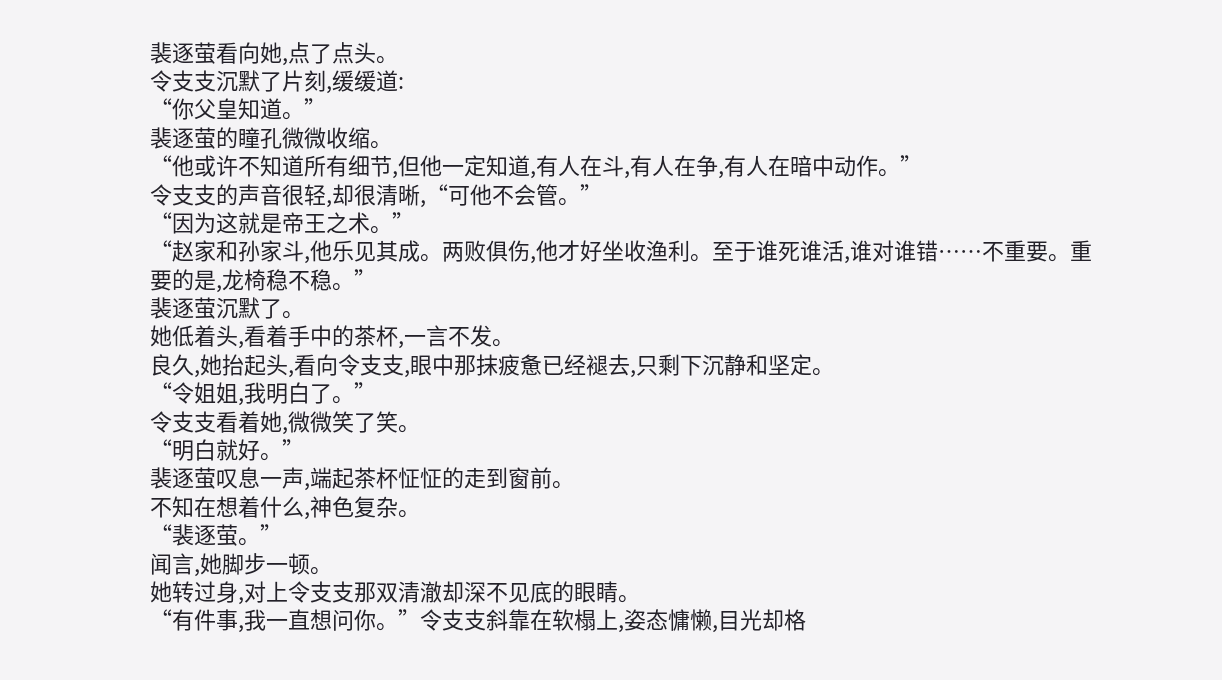裴逐萤看向她,点了点头。
令支支沉默了片刻,缓缓道:
“你父皇知道。”
裴逐萤的瞳孔微微收缩。
“他或许不知道所有细节,但他一定知道,有人在斗,有人在争,有人在暗中动作。”
令支支的声音很轻,却很清晰,“可他不会管。”
“因为这就是帝王之术。”
“赵家和孙家斗,他乐见其成。两败俱伤,他才好坐收渔利。至于谁死谁活,谁对谁错……不重要。重要的是,龙椅稳不稳。”
裴逐萤沉默了。
她低着头,看着手中的茶杯,一言不发。
良久,她抬起头,看向令支支,眼中那抹疲惫已经褪去,只剩下沉静和坚定。
“令姐姐,我明白了。”
令支支看着她,微微笑了笑。
“明白就好。”
裴逐萤叹息一声,端起茶杯怔怔的走到窗前。
不知在想着什么,神色复杂。
“裴逐萤。”
闻言,她脚步一顿。
她转过身,对上令支支那双清澈却深不见底的眼睛。
“有件事,我一直想问你。”令支支斜靠在软榻上,姿态慵懒,目光却格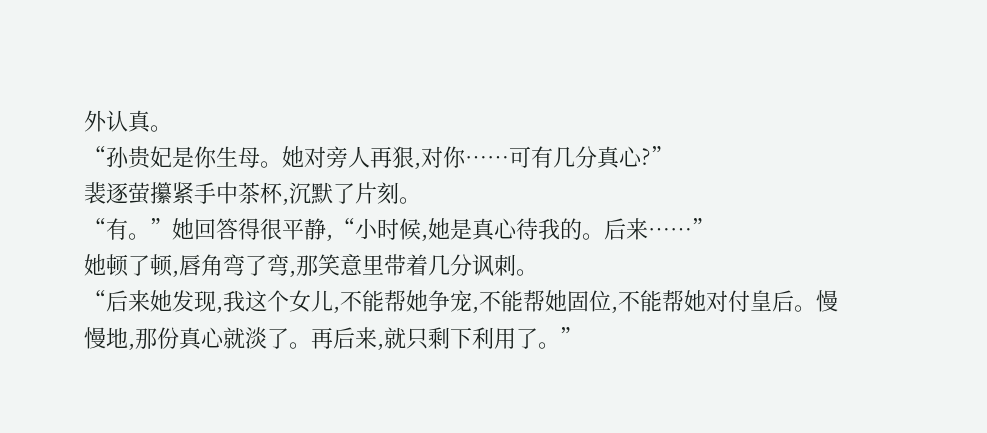外认真。
“孙贵妃是你生母。她对旁人再狠,对你……可有几分真心?”
裴逐萤攥紧手中茶杯,沉默了片刻。
“有。”她回答得很平静,“小时候,她是真心待我的。后来……”
她顿了顿,唇角弯了弯,那笑意里带着几分讽刺。
“后来她发现,我这个女儿,不能帮她争宠,不能帮她固位,不能帮她对付皇后。慢慢地,那份真心就淡了。再后来,就只剩下利用了。”